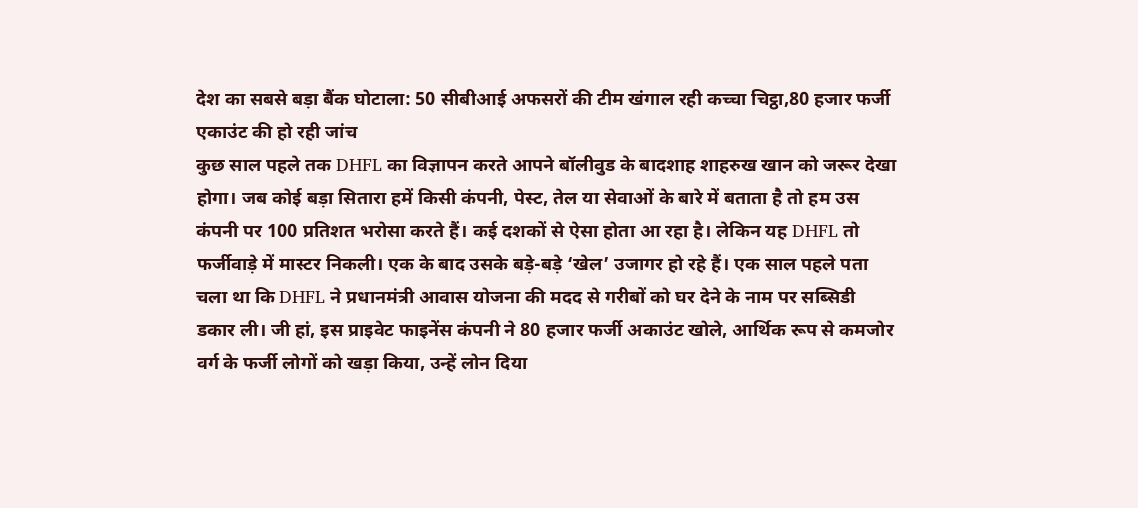देश का सबसे बड़ा बैंक घोटाला: 50 सीबीआई अफसरों की टीम खंगाल रही कच्चा चिट्ठा,80 हजार फर्जी एकाउंट की हो रही जांच
कुछ साल पहले तक DHFL का विज्ञापन करते आपने बॉलीवुड के बादशाह शाहरुख खान को जरूर देखा होगा। जब कोई बड़ा सितारा हमें किसी कंपनी, पेस्ट, तेल या सेवाओं के बारे में बताता है तो हम उस कंपनी पर 100 प्रतिशत भरोसा करते हैं। कई दशकों से ऐसा होता आ रहा है। लेकिन यह DHFL तो फर्जीवाड़े में मास्टर निकली। एक के बाद उसके बड़े-बड़े ‘खेल’ उजागर हो रहे हैं। एक साल पहले पता चला था कि DHFL ने प्रधानमंत्री आवास योजना की मदद से गरीबों को घर देने के नाम पर सब्सिडी डकार ली। जी हां, इस प्राइवेट फाइनेंस कंपनी ने 80 हजार फर्जी अकाउंट खोले, आर्थिक रूप से कमजोर वर्ग के फर्जी लोगों को खड़ा किया, उन्हें लोन दिया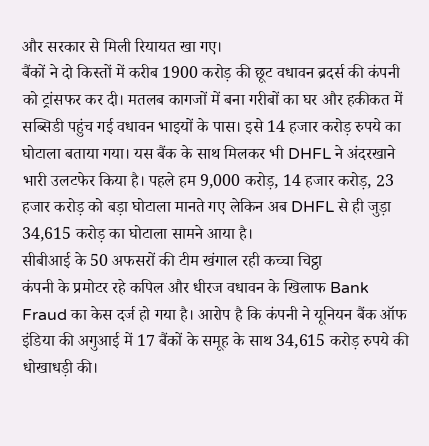और सरकार से मिली रियायत खा गए।
बैंकों ने दो किस्तों में करीब 1900 करोड़ की छूट वधावन ब्रदर्स की कंपनी को ट्रांसफर कर दी। मतलब कागजों में बना गरीबों का घर और हकीकत में सब्सिडी पहुंच गई वधावन भाइयों के पास। इसे 14 हजार करोड़ रुपये का घोटाला बताया गया। यस बैंक के साथ मिलकर भी DHFL ने अंदरखाने भारी उलटफेर किया है। पहले हम 9,000 करोड़, 14 हजार करोड़, 23 हजार करोड़ को बड़ा घोटाला मानते गए लेकिन अब DHFL से ही जुड़ा 34,615 करोड़ का घोटाला सामने आया है।
सीबीआई के 50 अफसरों की टीम खंगाल रही कच्चा चिट्ठा
कंपनी के प्रमोटर रहे कपिल और धीरज वधावन के खिलाफ Bank Fraud का केस दर्ज हो गया है। आरोप है कि कंपनी ने यूनियन बैंक ऑफ इंडिया की अगुआई में 17 बैंकों के समूह के साथ 34,615 करोड़ रुपये की धोखाधड़ी की।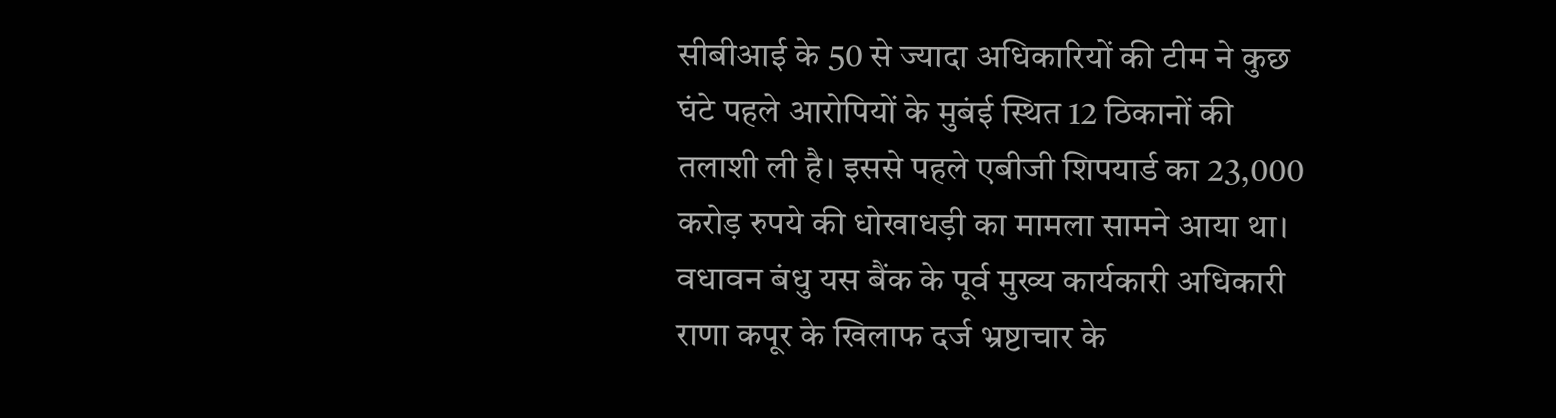सीबीआई के 50 से ज्यादा अधिकारियों की टीम ने कुछ घंटे पहले आरोपियों के मुबंई स्थित 12 ठिकानों की तलाशी ली है। इससे पहले एबीजी शिपयार्ड का 23,000 करोड़ रुपये की धोखाधड़ी का मामला सामने आया था। वधावन बंधु यस बैंक के पूर्व मुख्य कार्यकारी अधिकारी राणा कपूर के खिलाफ दर्ज भ्रष्टाचार के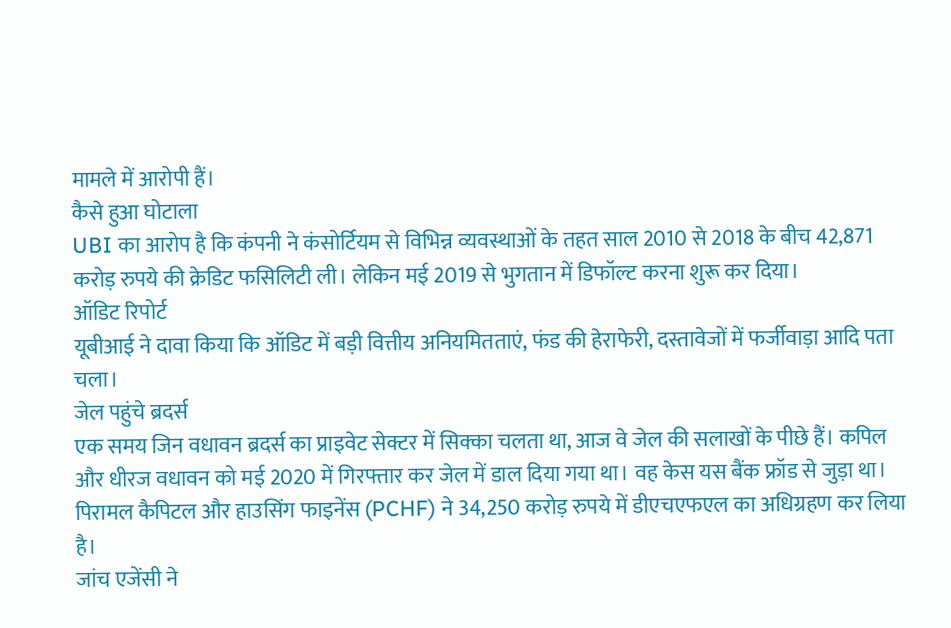मामले में आरोपी हैं।
कैसे हुआ घोटाला
UBI का आरोप है कि कंपनी ने कंसोर्टियम से विभिन्न व्यवस्थाओं के तहत साल 2010 से 2018 के बीच 42,871 करोड़ रुपये की क्रेडिट फसिलिटी ली। लेकिन मई 2019 से भुगतान में डिफॉल्ट करना शुरू कर दिया।
ऑडिट रिपोर्ट
यूबीआई ने दावा किया कि ऑडिट में बड़ी वित्तीय अनियमितताएं, फंड की हेराफेरी, दस्तावेजों में फर्जीवाड़ा आदि पता चला।
जेल पहुंचे ब्रदर्स
एक समय जिन वधावन ब्रदर्स का प्राइवेट सेक्टर में सिक्का चलता था, आज वे जेल की सलाखों के पीछे हैं। कपिल और धीरज वधावन को मई 2020 में गिरफ्तार कर जेल में डाल दिया गया था। वह केस यस बैंक फ्रॉड से जुड़ा था। पिरामल कैपिटल और हाउसिंग फाइनेंस (PCHF) ने 34,250 करोड़ रुपये में डीएचएफएल का अधिग्रहण कर लिया है।
जांच एजेंसी ने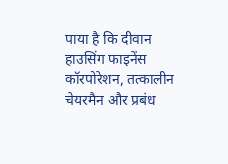पाया है कि दीवान हाउसिंग फाइनेंस कॉरपोरेशन, तत्कालीन चेयरमैन और प्रबंध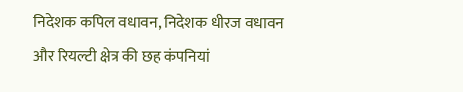निदेशक कपिल वधावन, निदेशक धीरज वधावन और रियल्टी क्षेत्र की छह कंपनियां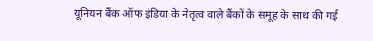यूनियन बैंक ऑफ इंडिया के नेतृत्व वाले बैंकों के समूह के साथ की गई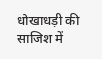धोखाधड़ी की साजिश में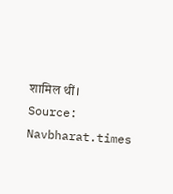शामिल थीं।
Source: Navbharat.times